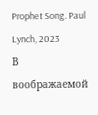Prophet Song. Paul Lynch, 2023
В воображаемой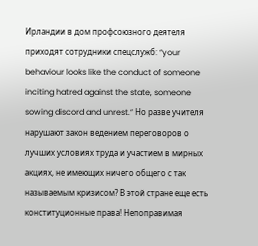Ирландии в дом профсоюзного деятеля приходят сотрудники спецслужб: “your behaviour looks like the conduct of someone inciting hatred against the state, someone sowing discord and unrest.” Но разве учителя нарушают закон ведением переговоров о лучших условиях труда и участием в мирных акциях, не имеющих ничего общего с так называемым кризисом? В этой стране еще есть конституционные права! Непоправимая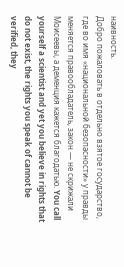наивность.
Добро пожаловать в отдельно взятое государство, где во имя «национальной безопасности» у правды меняется правообладатель, закон — не скрижали Моисеевы, а деменция кажется благодатью. You call yourself a scientist and yet you believe in rights that do not exist, the rights you speak of cannot be verified, they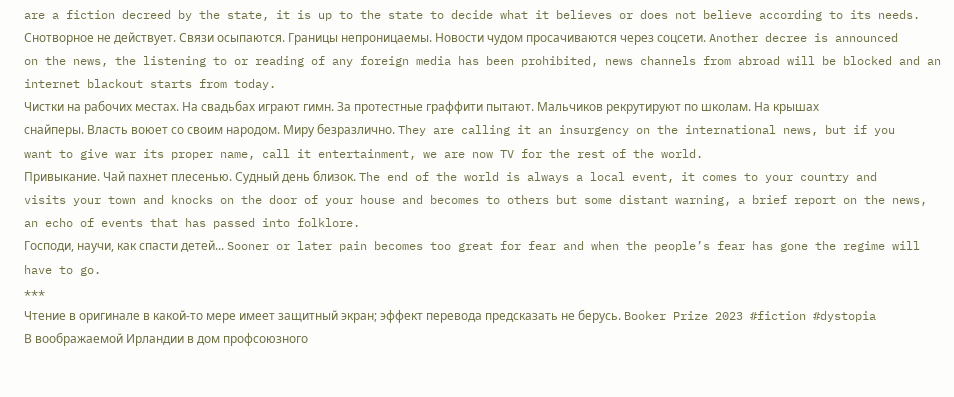are a fiction decreed by the state, it is up to the state to decide what it believes or does not believe according to its needs.
Снотворное не действует. Связи осыпаются. Границы непроницаемы. Новости чудом просачиваются через соцсети. Another decree is announced on the news, the listening to or reading of any foreign media has been prohibited, news channels from abroad will be blocked and an internet blackout starts from today.
Чистки на рабочих местах. На свадьбах играют гимн. За протестные граффити пытают. Мальчиков рекрутируют по школам. На крышах снайперы. Власть воюет со своим народом. Миру безразлично. They are calling it an insurgency on the international news, but if you want to give war its proper name, call it entertainment, we are now TV for the rest of the world.
Привыкание. Чай пахнет плесенью. Судный день близок. The end of the world is always a local event, it comes to your country and visits your town and knocks on the door of your house and becomes to others but some distant warning, a brief report on the news, an echo of events that has passed into folklore.
Господи, научи, как спасти детей... Sooner or later pain becomes too great for fear and when the people’s fear has gone the regime will have to go.
***
Чтение в оригинале в какой-то мере имеет защитный экран; эффект перевода предсказать не берусь. Booker Prize 2023 #fiction #dystopia
В воображаемой Ирландии в дом профсоюзного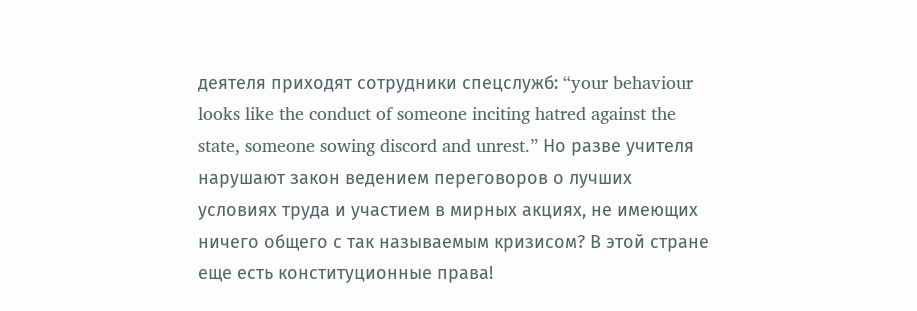деятеля приходят сотрудники спецслужб: “your behaviour looks like the conduct of someone inciting hatred against the state, someone sowing discord and unrest.” Но разве учителя нарушают закон ведением переговоров о лучших условиях труда и участием в мирных акциях, не имеющих ничего общего с так называемым кризисом? В этой стране еще есть конституционные права!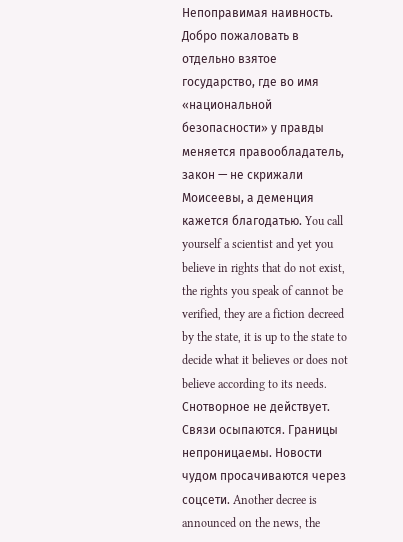Непоправимая наивность.
Добро пожаловать в отдельно взятое государство, где во имя «национальной безопасности» у правды меняется правообладатель, закон — не скрижали Моисеевы, а деменция кажется благодатью. You call yourself a scientist and yet you believe in rights that do not exist, the rights you speak of cannot be verified, they are a fiction decreed by the state, it is up to the state to decide what it believes or does not believe according to its needs.
Снотворное не действует. Связи осыпаются. Границы непроницаемы. Новости чудом просачиваются через соцсети. Another decree is announced on the news, the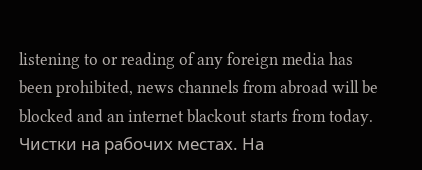listening to or reading of any foreign media has been prohibited, news channels from abroad will be blocked and an internet blackout starts from today.
Чистки на рабочих местах. На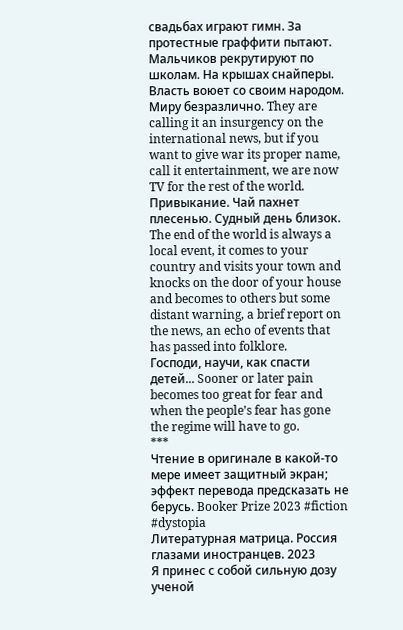свадьбах играют гимн. За протестные граффити пытают. Мальчиков рекрутируют по школам. На крышах снайперы. Власть воюет со своим народом. Миру безразлично. They are calling it an insurgency on the international news, but if you want to give war its proper name, call it entertainment, we are now TV for the rest of the world.
Привыкание. Чай пахнет плесенью. Судный день близок. The end of the world is always a local event, it comes to your country and visits your town and knocks on the door of your house and becomes to others but some distant warning, a brief report on the news, an echo of events that has passed into folklore.
Господи, научи, как спасти детей... Sooner or later pain becomes too great for fear and when the people’s fear has gone the regime will have to go.
***
Чтение в оригинале в какой-то мере имеет защитный экран; эффект перевода предсказать не берусь. Booker Prize 2023 #fiction #dystopia
Литературная матрица. Россия глазами иностранцев. 2023
Я принес с собой сильную дозу ученой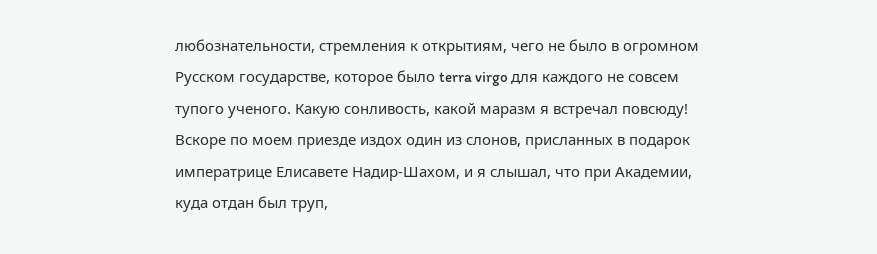любознательности, стремления к открытиям, чего не было в огромном Русском государстве, которое было terra virgo для каждого не совсем тупого ученого. Какую сонливость, какой маразм я встречал повсюду! Вскоре по моем приезде издох один из слонов, присланных в подарок императрице Елисавете Надир-Шахом, и я слышал, что при Академии, куда отдан был труп,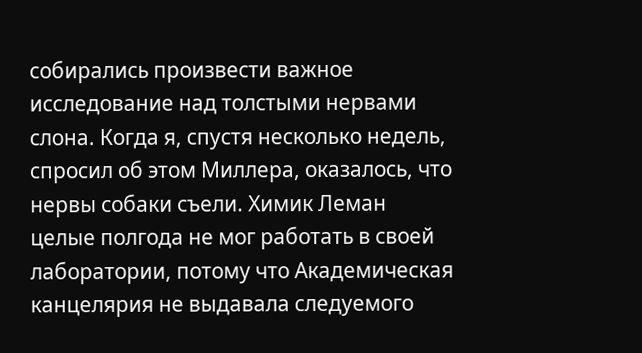собирались произвести важное исследование над толстыми нервами слона. Когда я, спустя несколько недель, спросил об этом Миллера, оказалось, что нервы собаки съели. Химик Леман целые полгода не мог работать в своей лаборатории, потому что Академическая канцелярия не выдавала следуемого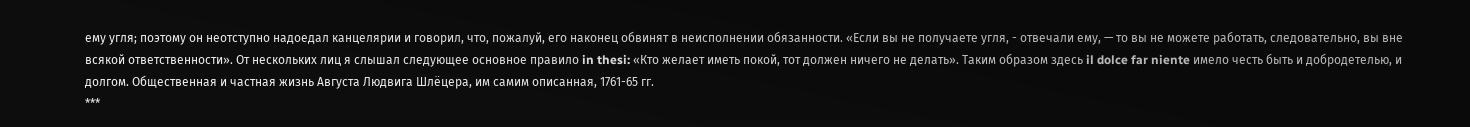ему угля; поэтому он неотступно надоедал канцелярии и говорил, что, пожалуй, его наконец обвинят в неисполнении обязанности. «Если вы не получаете угля, - отвечали ему, — то вы не можете работать, следовательно, вы вне всякой ответственности». От нескольких лиц я слышал следующее основное правило in thesi: «Кто желает иметь покой, тот должен ничего не делать». Таким образом здесь il dolce far niente имело честь быть и добродетелью, и долгом. Общественная и частная жизнь Августа Людвига Шлёцера, им самим описанная, 1761-65 гг.
***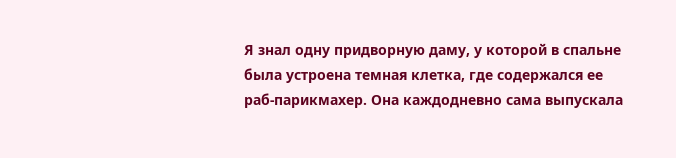Я знал одну придворную даму, у которой в спальне была устроена темная клетка, где содержался ее раб-парикмахер. Она каждодневно сама выпускала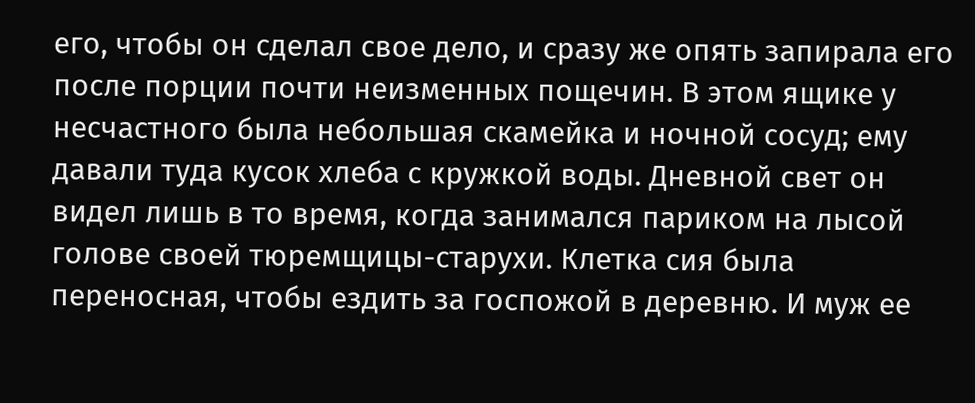его, чтобы он сделал свое дело, и сразу же опять запирала его после порции почти неизменных пощечин. В этом ящике у несчастного была небольшая скамейка и ночной сосуд; ему давали туда кусок хлеба с кружкой воды. Дневной свет он видел лишь в то время, когда занимался париком на лысой голове своей тюремщицы-старухи. Клетка сия была переносная, чтобы ездить за госпожой в деревню. И муж ее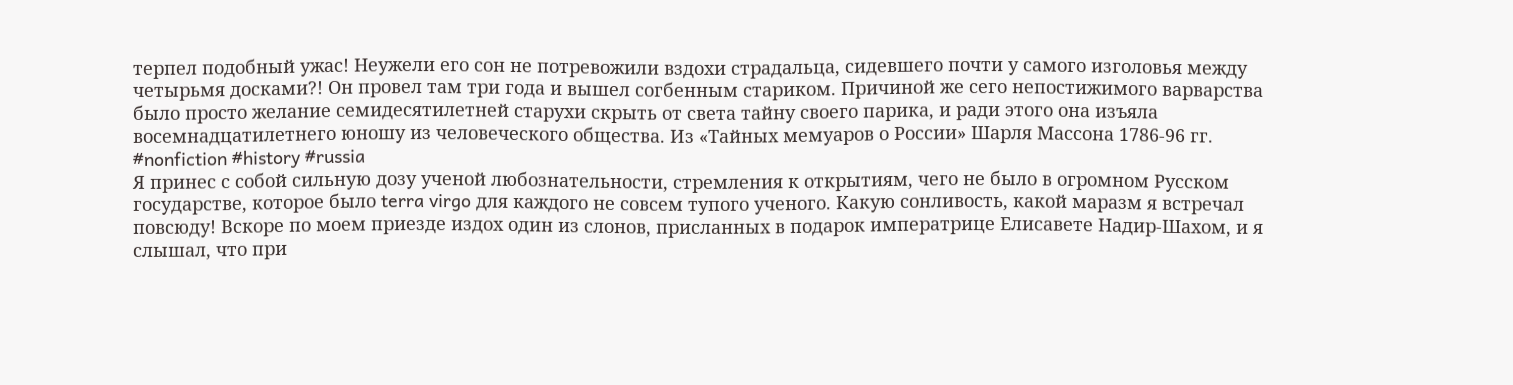терпел подобный ужас! Неужели его сон не потревожили вздохи страдальца, сидевшего почти у самого изголовья между четырьмя досками?! Он провел там три года и вышел согбенным стариком. Причиной же сего непостижимого варварства было просто желание семидесятилетней старухи скрыть от света тайну своего парика, и ради этого она изъяла восемнадцатилетнего юношу из человеческого общества. Из «Тайных мемуаров о России» Шарля Массона 1786-96 гг. #nonfiction #history #russia
Я принес с собой сильную дозу ученой любознательности, стремления к открытиям, чего не было в огромном Русском государстве, которое было terra virgo для каждого не совсем тупого ученого. Какую сонливость, какой маразм я встречал повсюду! Вскоре по моем приезде издох один из слонов, присланных в подарок императрице Елисавете Надир-Шахом, и я слышал, что при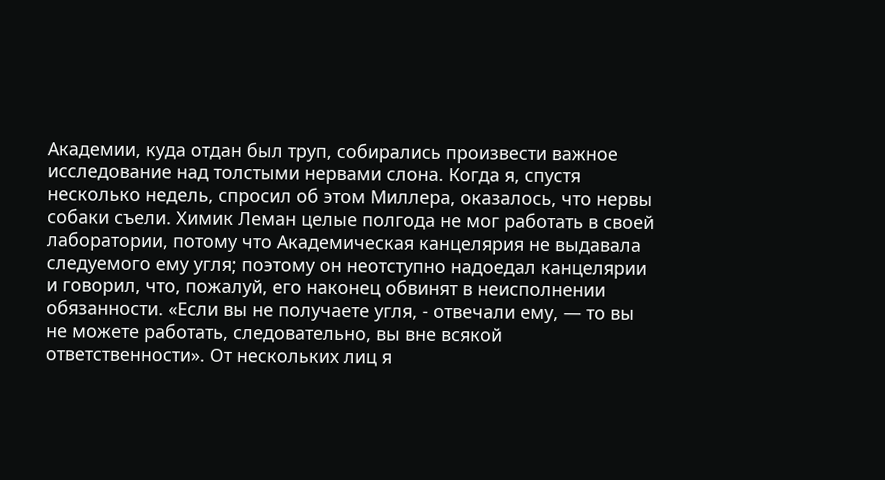Академии, куда отдан был труп, собирались произвести важное исследование над толстыми нервами слона. Когда я, спустя несколько недель, спросил об этом Миллера, оказалось, что нервы собаки съели. Химик Леман целые полгода не мог работать в своей лаборатории, потому что Академическая канцелярия не выдавала следуемого ему угля; поэтому он неотступно надоедал канцелярии и говорил, что, пожалуй, его наконец обвинят в неисполнении обязанности. «Если вы не получаете угля, - отвечали ему, — то вы не можете работать, следовательно, вы вне всякой ответственности». От нескольких лиц я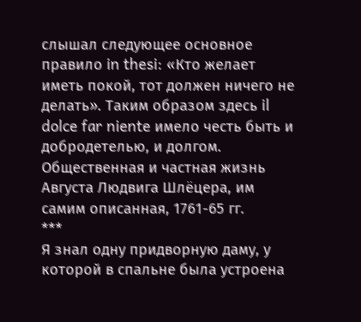слышал следующее основное правило in thesi: «Кто желает иметь покой, тот должен ничего не делать». Таким образом здесь il dolce far niente имело честь быть и добродетелью, и долгом. Общественная и частная жизнь Августа Людвига Шлёцера, им самим описанная, 1761-65 гг.
***
Я знал одну придворную даму, у которой в спальне была устроена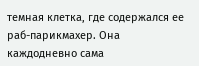темная клетка, где содержался ее раб-парикмахер. Она каждодневно сама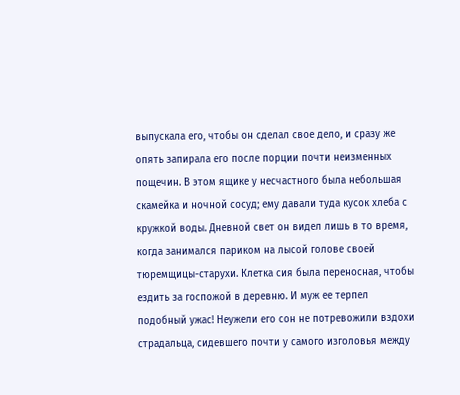выпускала его, чтобы он сделал свое дело, и сразу же опять запирала его после порции почти неизменных пощечин. В этом ящике у несчастного была небольшая скамейка и ночной сосуд; ему давали туда кусок хлеба с кружкой воды. Дневной свет он видел лишь в то время, когда занимался париком на лысой голове своей тюремщицы-старухи. Клетка сия была переносная, чтобы ездить за госпожой в деревню. И муж ее терпел подобный ужас! Неужели его сон не потревожили вздохи страдальца, сидевшего почти у самого изголовья между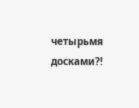четырьмя досками?!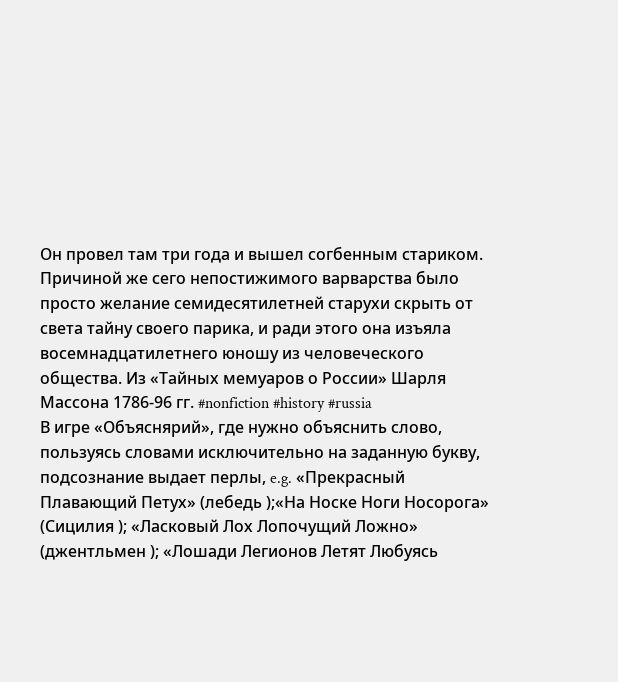Он провел там три года и вышел согбенным стариком. Причиной же сего непостижимого варварства было просто желание семидесятилетней старухи скрыть от света тайну своего парика, и ради этого она изъяла восемнадцатилетнего юношу из человеческого общества. Из «Тайных мемуаров о России» Шарля Массона 1786-96 гг. #nonfiction #history #russia
В игре «Объяснярий», где нужно объяснить слово, пользуясь словами исключительно на заданную букву, подсознание выдает перлы, e.g. «Прекрасный Плавающий Петух» (лебедь );«На Носке Ноги Носорога» (Сицилия ); «Ласковый Лох Лопочущий Ложно» (джентльмен ); «Лошади Легионов Летят Любуясь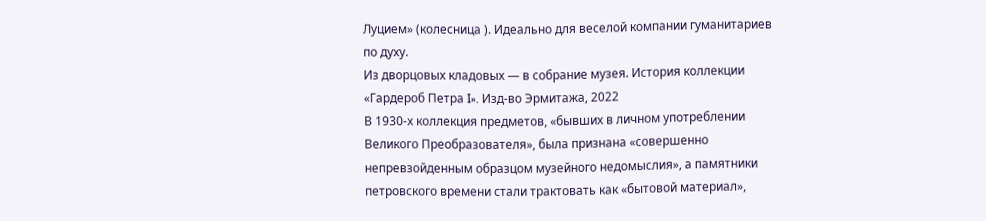Луцием» (колесница ). Идеально для веселой компании гуманитариев по духу.
Из дворцовых кладовых — в собрание музея. История коллекции «Гардероб Петра I». Изд-во Эрмитажа, 2022
В 1930-х коллекция предметов, «бывших в личном употреблении Великого Преобразователя», была признана «совершенно непревзойденным образцом музейного недомыслия», а памятники петровского времени стали трактовать как «бытовой материал»,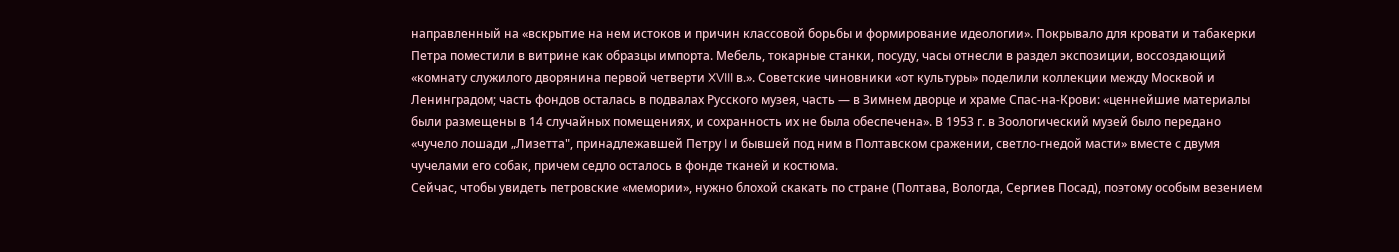направленный на «вскрытие на нем истоков и причин классовой борьбы и формирование идеологии». Покрывало для кровати и табакерки Петра поместили в витрине как образцы импорта. Мебель, токарные станки, посуду, часы отнесли в раздел экспозиции, воссоздающий «комнату служилого дворянина первой четверти XVIII в.». Советские чиновники «от культуры» поделили коллекции между Москвой и Ленинградом; часть фондов осталась в подвалах Русского музея, часть — в Зимнем дворце и храме Спас-на-Крови: «ценнейшие материалы были размещены в 14 случайных помещениях, и сохранность их не была обеспечена». В 1953 г. в Зоологический музей было передано «чучело лошади „Лизетта", принадлежавшей Петру I и бывшей под ним в Полтавском сражении, светло-гнедой масти» вместе с двумя чучелами его собак, причем седло осталось в фонде тканей и костюма.
Сейчас, чтобы увидеть петровские «мемории», нужно блохой скакать по стране (Полтава, Вологда, Сергиев Посад), поэтому особым везением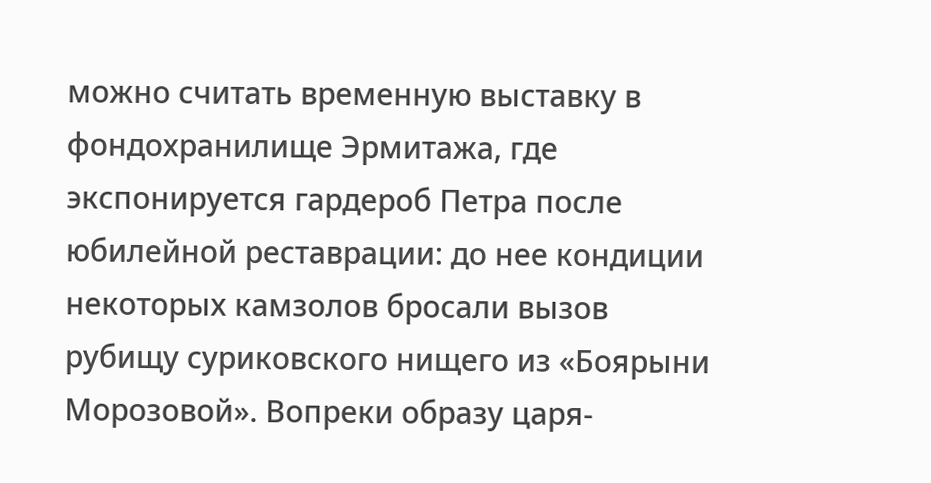можно считать временную выставку в фондохранилище Эрмитажа, где экспонируется гардероб Петра после юбилейной реставрации: до нее кондиции некоторых камзолов бросали вызов рубищу суриковского нищего из «Боярыни Морозовой». Вопреки образу царя-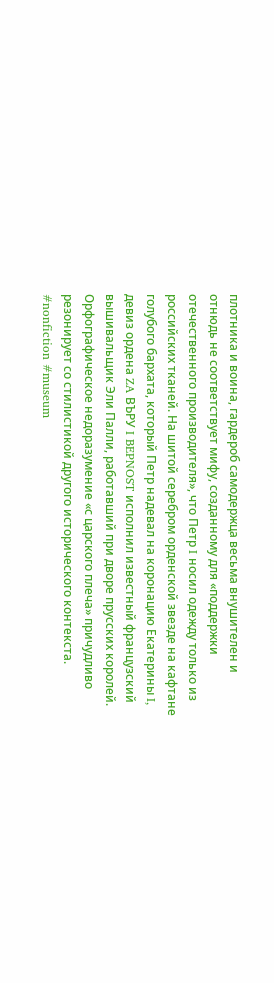плотника и воина, гардероб самодержца весьма внушителен и отнюдь не соответствует мифу, созданному для «поддержки отечественного производителя», что Петр I носил одежду только из российских тканей. На шитой серебром орденской звезде на кафтане голубого бархата, который Петр надевал на коронацию Екатерины I, девиз ордена ZA ВЪРУ I BEPNOST исполнил известный французский вышивальщик Эли Палли, работавший при дворе прусских королей. Орфографическое недоразумение «с царского плеча» причудливо резонирует со стилистикой другого исторического контекста.
#nonfiction #museum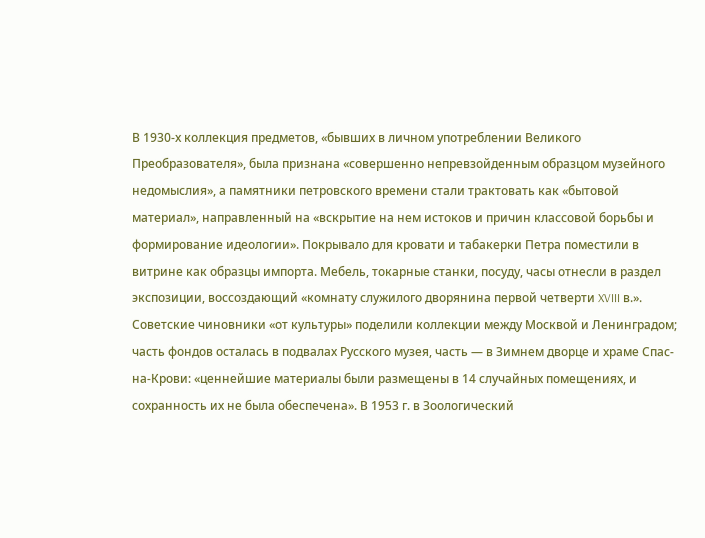В 1930-х коллекция предметов, «бывших в личном употреблении Великого Преобразователя», была признана «совершенно непревзойденным образцом музейного недомыслия», а памятники петровского времени стали трактовать как «бытовой материал», направленный на «вскрытие на нем истоков и причин классовой борьбы и формирование идеологии». Покрывало для кровати и табакерки Петра поместили в витрине как образцы импорта. Мебель, токарные станки, посуду, часы отнесли в раздел экспозиции, воссоздающий «комнату служилого дворянина первой четверти XVIII в.». Советские чиновники «от культуры» поделили коллекции между Москвой и Ленинградом; часть фондов осталась в подвалах Русского музея, часть — в Зимнем дворце и храме Спас-на-Крови: «ценнейшие материалы были размещены в 14 случайных помещениях, и сохранность их не была обеспечена». В 1953 г. в Зоологический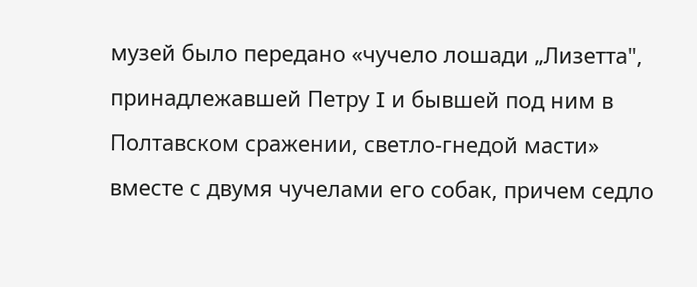музей было передано «чучело лошади „Лизетта", принадлежавшей Петру I и бывшей под ним в Полтавском сражении, светло-гнедой масти» вместе с двумя чучелами его собак, причем седло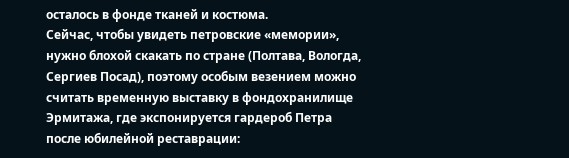осталось в фонде тканей и костюма.
Сейчас, чтобы увидеть петровские «мемории», нужно блохой скакать по стране (Полтава, Вологда, Сергиев Посад), поэтому особым везением можно считать временную выставку в фондохранилище Эрмитажа, где экспонируется гардероб Петра после юбилейной реставрации: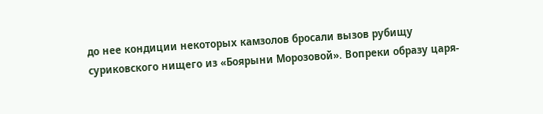до нее кондиции некоторых камзолов бросали вызов рубищу суриковского нищего из «Боярыни Морозовой». Вопреки образу царя-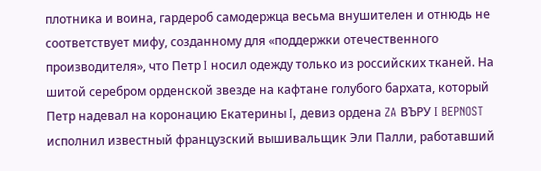плотника и воина, гардероб самодержца весьма внушителен и отнюдь не соответствует мифу, созданному для «поддержки отечественного производителя», что Петр I носил одежду только из российских тканей. На шитой серебром орденской звезде на кафтане голубого бархата, который Петр надевал на коронацию Екатерины I, девиз ордена ZA ВЪРУ I BEPNOST исполнил известный французский вышивальщик Эли Палли, работавший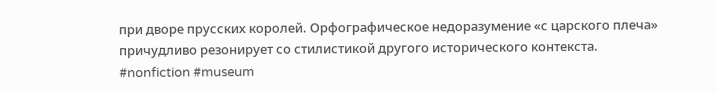при дворе прусских королей. Орфографическое недоразумение «с царского плеча» причудливо резонирует со стилистикой другого исторического контекста.
#nonfiction #museum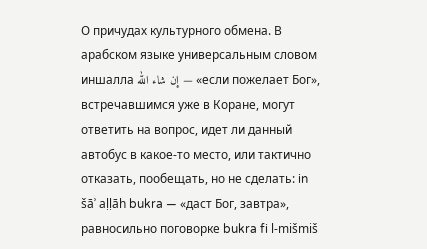О причудах культурного обмена. В арабском языке универсальным словом иншалла إن شاء الله — «если пожелает Бог», встречавшимся уже в Коране, могут ответить на вопрос, идет ли данный автобус в какое-то место, или тактично отказать, пообещать, но не сделать: in šāʾ aḷḷāh bukra — «даст Бог, завтра», равносильно поговорке bukra fi l-mišmiš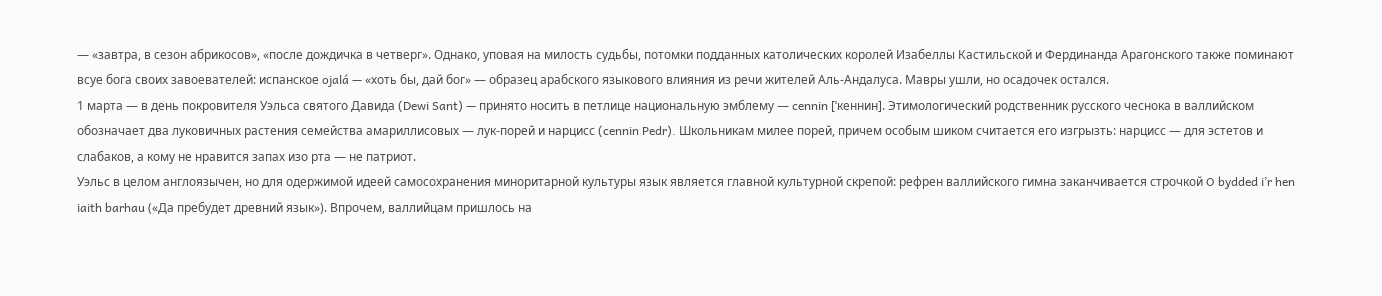— «завтра, в сезон абрикосов», «после дождичка в четверг». Однако, уповая на милость судьбы, потомки подданных католических королей Изабеллы Кастильской и Фердинанда Арагонского также поминают всуе бога своих завоевателей: испанское ojalá — «хоть бы, дай бог» — образец арабского языкового влияния из речи жителей Аль-Андалуса. Мавры ушли, но осадочек остался.
1 марта — в день покровителя Уэльса святого Давида (Dewi Sant) — принято носить в петлице национальную эмблему — cennin [ˈкеннин]. Этимологический родственник русского чеснока в валлийском обозначает два луковичных растения семейства амариллисовых — лук-порей и нарцисс (cennin Pedr). Школьникам милее порей, причем особым шиком считается его изгрызть: нарцисс — для эстетов и слабаков, а кому не нравится запах изо рта — не патриот.
Уэльс в целом англоязычен, но для одержимой идеей самосохранения миноритарной культуры язык является главной культурной скрепой: рефрен валлийского гимна заканчивается строчкой O bydded i’r hen iaith barhau («Да пребудет древний язык»). Впрочем, валлийцам пришлось на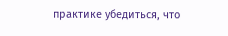практике убедиться, что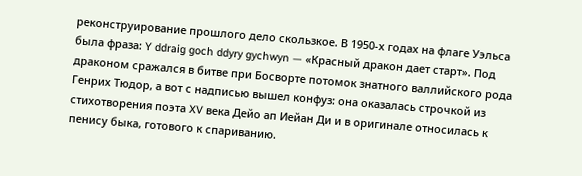реконструирование прошлого дело скользкое. В 1950-х годах на флаге Уэльса была фраза: Y ddraig goch ddyry gychwyn — «Красный дракон дает старт». Под драконом сражался в битве при Босворте потомок знатного валлийского рода Генрих Тюдор, а вот с надписью вышел конфуз: она оказалась строчкой из стихотворения поэта XV века Дейо ап Иейан Ди и в оригинале относилась к пенису быка, готового к спариванию.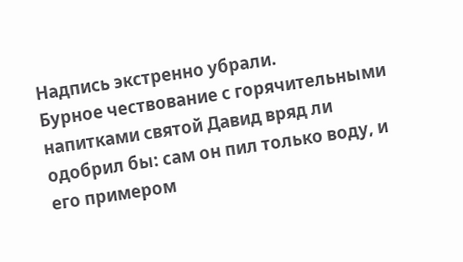Надпись экстренно убрали.
Бурное чествование с горячительными напитками святой Давид вряд ли одобрил бы: сам он пил только воду, и его примером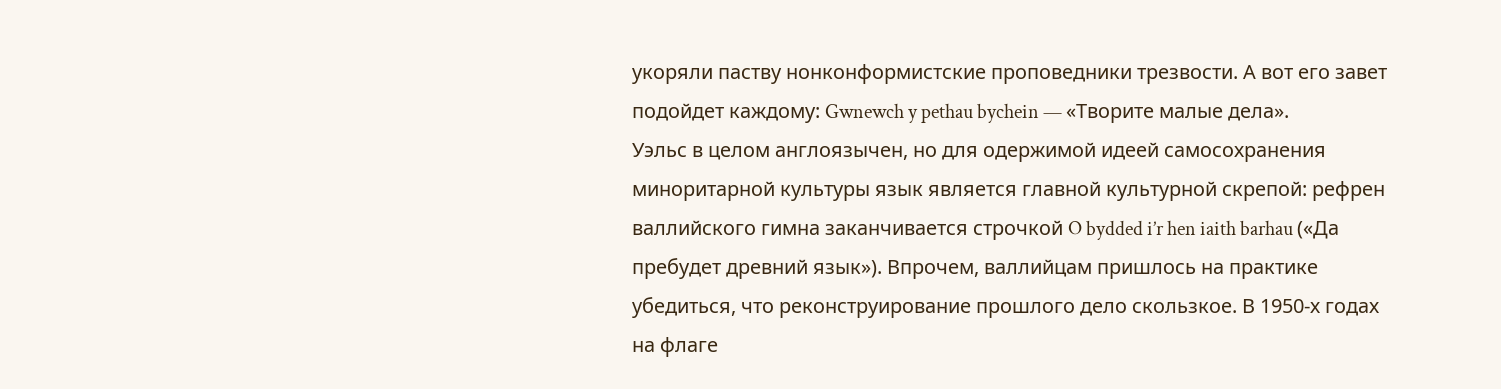укоряли паству нонконформистские проповедники трезвости. А вот его завет подойдет каждому: Gwnewch y pethau bychein — «Творите малые дела».
Уэльс в целом англоязычен, но для одержимой идеей самосохранения миноритарной культуры язык является главной культурной скрепой: рефрен валлийского гимна заканчивается строчкой O bydded i’r hen iaith barhau («Да пребудет древний язык»). Впрочем, валлийцам пришлось на практике убедиться, что реконструирование прошлого дело скользкое. В 1950-х годах на флаге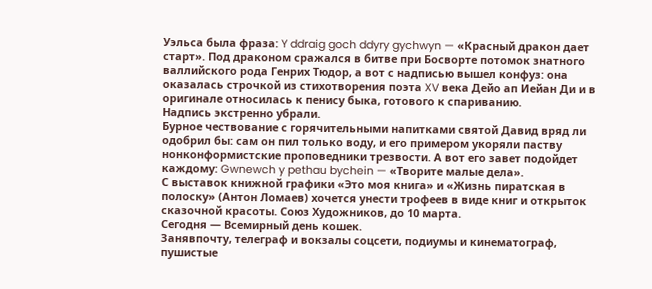Уэльса была фраза: Y ddraig goch ddyry gychwyn — «Красный дракон дает старт». Под драконом сражался в битве при Босворте потомок знатного валлийского рода Генрих Тюдор, а вот с надписью вышел конфуз: она оказалась строчкой из стихотворения поэта XV века Дейо ап Иейан Ди и в оригинале относилась к пенису быка, готового к спариванию.
Надпись экстренно убрали.
Бурное чествование с горячительными напитками святой Давид вряд ли одобрил бы: сам он пил только воду, и его примером укоряли паству нонконформистские проповедники трезвости. А вот его завет подойдет каждому: Gwnewch y pethau bychein — «Творите малые дела».
С выставок книжной графики «Это моя книга» и «Жизнь пиратская в полоску» (Антон Ломаев) хочется унести трофеев в виде книг и открыток сказочной красоты. Союз Художников, до 10 марта.
Сегодня — Всемирный день кошек.
Занявпочту, телеграф и вокзалы соцсети, подиумы и кинематограф, пушистые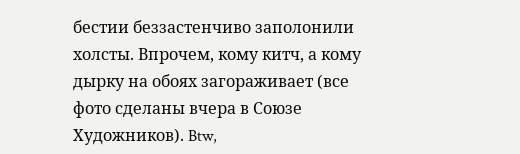бестии беззастенчиво заполонили холсты. Впрочем, кому китч, а кому дырку на обоях загораживает (все фото сделаны вчера в Союзе Художников). Btw,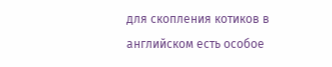для скопления котиков в английском есть особое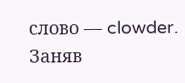слово — clowder.
Заняв